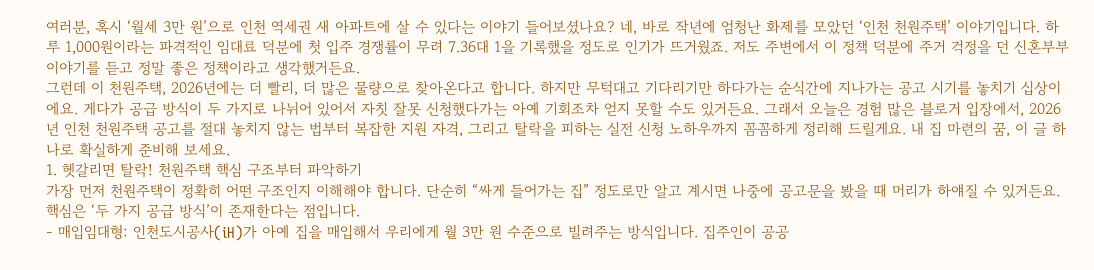여러분, 혹시 ‘월세 3만 원’으로 인천 역세권 새 아파트에 살 수 있다는 이야기 들어보셨나요? 네, 바로 작년에 엄청난 화제를 모았던 ‘인천 천원주택’ 이야기입니다. 하루 1,000원이라는 파격적인 임대료 덕분에 첫 입주 경쟁률이 무려 7.36대 1을 기록했을 정도로 인기가 뜨거웠죠. 저도 주변에서 이 정책 덕분에 주거 걱정을 던 신혼부부 이야기를 듣고 정말 좋은 정책이라고 생각했거든요.
그런데 이 천원주택, 2026년에는 더 빨리, 더 많은 물량으로 찾아온다고 합니다. 하지만 무턱대고 기다리기만 하다가는 순식간에 지나가는 공고 시기를 놓치기 십상이에요. 게다가 공급 방식이 두 가지로 나뉘어 있어서 자칫 잘못 신청했다가는 아예 기회조차 얻지 못할 수도 있거든요. 그래서 오늘은 경험 많은 블로거 입장에서, 2026년 인천 천원주택 공고를 절대 놓치지 않는 법부터 복잡한 지원 자격, 그리고 탈락을 피하는 실전 신청 노하우까지 꼼꼼하게 정리해 드릴게요. 내 집 마련의 꿈, 이 글 하나로 확실하게 준비해 보세요.
1. 헷갈리면 탈락! 천원주택 핵심 구조부터 파악하기
가장 먼저 천원주택이 정확히 어떤 구조인지 이해해야 합니다. 단순히 “싸게 들어가는 집” 정도로만 알고 계시면 나중에 공고문을 봤을 때 머리가 하얘질 수 있거든요.
핵심은 ‘두 가지 공급 방식’이 존재한다는 점입니다.
- 매입임대형: 인천도시공사(iH)가 아예 집을 매입해서 우리에게 월 3만 원 수준으로 빌려주는 방식입니다. 집주인이 공공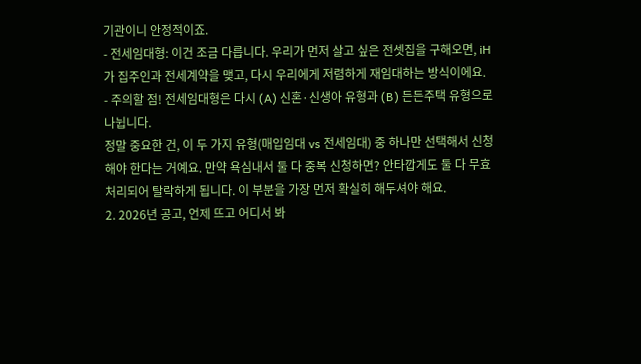기관이니 안정적이죠.
- 전세임대형: 이건 조금 다릅니다. 우리가 먼저 살고 싶은 전셋집을 구해오면, iH가 집주인과 전세계약을 맺고, 다시 우리에게 저렴하게 재임대하는 방식이에요.
- 주의할 점! 전세임대형은 다시 (A) 신혼·신생아 유형과 (B) 든든주택 유형으로 나뉩니다.
정말 중요한 건, 이 두 가지 유형(매입임대 vs 전세임대) 중 하나만 선택해서 신청해야 한다는 거예요. 만약 욕심내서 둘 다 중복 신청하면? 안타깝게도 둘 다 무효 처리되어 탈락하게 됩니다. 이 부분을 가장 먼저 확실히 해두셔야 해요.
2. 2026년 공고, 언제 뜨고 어디서 봐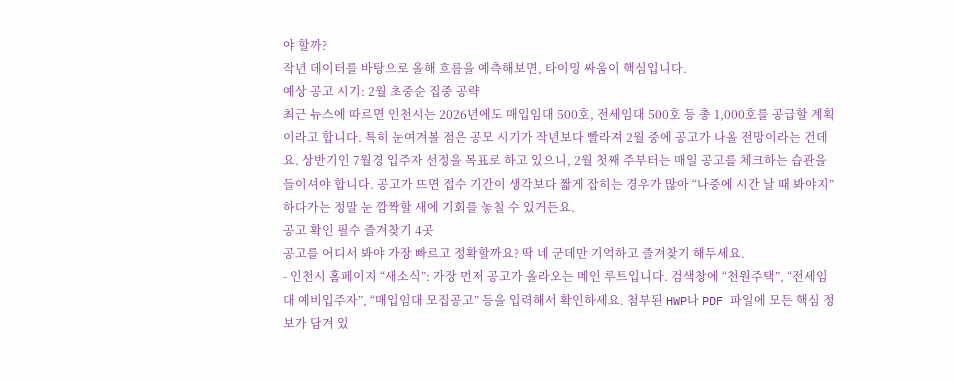야 할까?
작년 데이터를 바탕으로 올해 흐름을 예측해보면, 타이밍 싸움이 핵심입니다.
예상 공고 시기: 2월 초중순 집중 공략
최근 뉴스에 따르면 인천시는 2026년에도 매입임대 500호, 전세임대 500호 등 총 1,000호를 공급할 계획이라고 합니다. 특히 눈여겨볼 점은 공모 시기가 작년보다 빨라져 2월 중에 공고가 나올 전망이라는 건데요. 상반기인 7월경 입주자 선정을 목표로 하고 있으니, 2월 첫째 주부터는 매일 공고를 체크하는 습관을 들이셔야 합니다. 공고가 뜨면 접수 기간이 생각보다 짧게 잡히는 경우가 많아 “나중에 시간 날 때 봐야지” 하다가는 정말 눈 깜짝할 새에 기회를 놓칠 수 있거든요.
공고 확인 필수 즐겨찾기 4곳
공고를 어디서 봐야 가장 빠르고 정확할까요? 딱 네 군데만 기억하고 즐겨찾기 해두세요.
- 인천시 홈페이지 “새소식”: 가장 먼저 공고가 올라오는 메인 루트입니다. 검색창에 “천원주택”, “전세임대 예비입주자”, “매입임대 모집공고” 등을 입력해서 확인하세요. 첨부된 HWP나 PDF 파일에 모든 핵심 정보가 담겨 있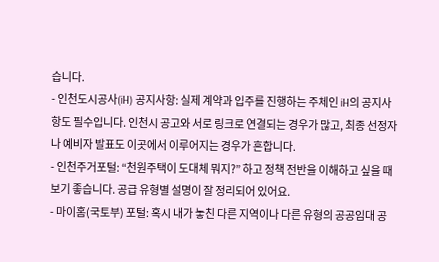습니다.
- 인천도시공사(iH) 공지사항: 실제 계약과 입주를 진행하는 주체인 iH의 공지사항도 필수입니다. 인천시 공고와 서로 링크로 연결되는 경우가 많고, 최종 선정자나 예비자 발표도 이곳에서 이루어지는 경우가 흔합니다.
- 인천주거포털: “천원주택이 도대체 뭐지?” 하고 정책 전반을 이해하고 싶을 때 보기 좋습니다. 공급 유형별 설명이 잘 정리되어 있어요.
- 마이홈(국토부) 포털: 혹시 내가 놓친 다른 지역이나 다른 유형의 공공임대 공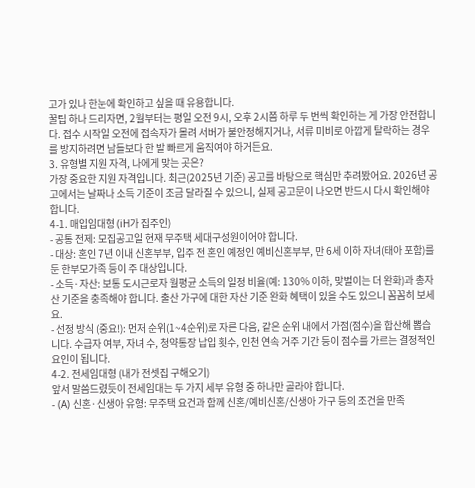고가 있나 한눈에 확인하고 싶을 때 유용합니다.
꿀팁 하나 드리자면, 2월부터는 평일 오전 9시, 오후 2시쯤 하루 두 번씩 확인하는 게 가장 안전합니다. 접수 시작일 오전에 접속자가 몰려 서버가 불안정해지거나, 서류 미비로 아깝게 탈락하는 경우를 방지하려면 남들보다 한 발 빠르게 움직여야 하거든요.
3. 유형별 지원 자격, 나에게 맞는 곳은?
가장 중요한 지원 자격입니다. 최근(2025년 기준) 공고를 바탕으로 핵심만 추려봤어요. 2026년 공고에서는 날짜나 소득 기준이 조금 달라질 수 있으니, 실제 공고문이 나오면 반드시 다시 확인해야 합니다.
4-1. 매입임대형 (iH가 집주인)
- 공통 전제: 모집공고일 현재 무주택 세대구성원이어야 합니다.
- 대상: 혼인 7년 이내 신혼부부, 입주 전 혼인 예정인 예비신혼부부, 만 6세 이하 자녀(태아 포함)를 둔 한부모가족 등이 주 대상입니다.
- 소득·자산: 보통 도시근로자 월평균 소득의 일정 비율(예: 130% 이하, 맞벌이는 더 완화)과 총자산 기준을 충족해야 합니다. 출산 가구에 대한 자산 기준 완화 혜택이 있을 수도 있으니 꼼꼼히 보세요.
- 선정 방식 (중요!): 먼저 순위(1~4순위)로 자른 다음, 같은 순위 내에서 가점(점수)을 합산해 뽑습니다. 수급자 여부, 자녀 수, 청약통장 납입 횟수, 인천 연속 거주 기간 등이 점수를 가르는 결정적인 요인이 됩니다.
4-2. 전세임대형 (내가 전셋집 구해오기)
앞서 말씀드렸듯이 전세임대는 두 가지 세부 유형 중 하나만 골라야 합니다.
- (A) 신혼·신생아 유형: 무주택 요건과 함께 신혼/예비신혼/신생아 가구 등의 조건을 만족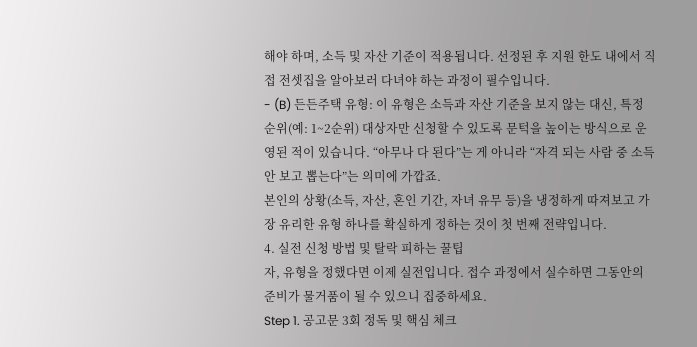해야 하며, 소득 및 자산 기준이 적용됩니다. 선정된 후 지원 한도 내에서 직접 전셋집을 알아보러 다녀야 하는 과정이 필수입니다.
- (B) 든든주택 유형: 이 유형은 소득과 자산 기준을 보지 않는 대신, 특정 순위(예: 1~2순위) 대상자만 신청할 수 있도록 문턱을 높이는 방식으로 운영된 적이 있습니다. “아무나 다 된다”는 게 아니라 “자격 되는 사람 중 소득 안 보고 뽑는다”는 의미에 가깝죠.
본인의 상황(소득, 자산, 혼인 기간, 자녀 유무 등)을 냉정하게 따져보고 가장 유리한 유형 하나를 확실하게 정하는 것이 첫 번째 전략입니다.
4. 실전 신청 방법 및 탈락 피하는 꿀팁
자, 유형을 정했다면 이제 실전입니다. 접수 과정에서 실수하면 그동안의 준비가 물거품이 될 수 있으니 집중하세요.
Step 1. 공고문 3회 정독 및 핵심 체크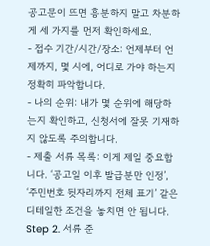공고문이 뜨면 흥분하지 말고 차분하게 세 가지를 먼저 확인하세요.
- 접수 기간/시간/장소: 언제부터 언제까지, 몇 시에, 어디로 가야 하는지 정확히 파악합니다.
- 나의 순위: 내가 몇 순위에 해당하는지 확인하고, 신청서에 잘못 기재하지 않도록 주의합니다.
- 제출 서류 목록: 이게 제일 중요합니다. ‘공고일 이후 발급분만 인정’, ‘주민번호 뒷자리까지 전체 표기’ 같은 디테일한 조건을 놓치면 안 됩니다.
Step 2. 서류 준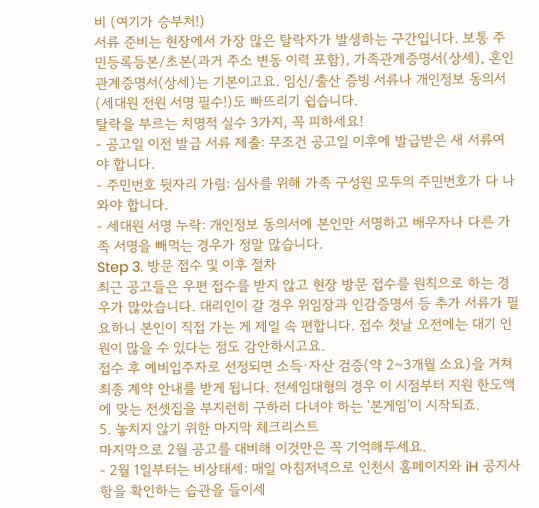비 (여기가 승부처!)
서류 준비는 현장에서 가장 많은 탈락자가 발생하는 구간입니다. 보통 주민등록등본/초본(과거 주소 변동 이력 포함), 가족관계증명서(상세), 혼인관계증명서(상세)는 기본이고요. 임신/출산 증빙 서류나 개인정보 동의서(세대원 전원 서명 필수!)도 빠뜨리기 쉽습니다.
탈락을 부르는 치명적 실수 3가지, 꼭 피하세요!
- 공고일 이전 발급 서류 제출: 무조건 공고일 이후에 발급받은 새 서류여야 합니다.
- 주민번호 뒷자리 가림: 심사를 위해 가족 구성원 모두의 주민번호가 다 나와야 합니다.
- 세대원 서명 누락: 개인정보 동의서에 본인만 서명하고 배우자나 다른 가족 서명을 빼먹는 경우가 정말 많습니다.
Step 3. 방문 접수 및 이후 절차
최근 공고들은 우편 접수를 받지 않고 현장 방문 접수를 원칙으로 하는 경우가 많았습니다. 대리인이 갈 경우 위임장과 인감증명서 등 추가 서류가 필요하니 본인이 직접 가는 게 제일 속 편합니다. 접수 첫날 오전에는 대기 인원이 많을 수 있다는 점도 감안하시고요.
접수 후 예비입주자로 선정되면 소득·자산 검증(약 2~3개월 소요)을 거쳐 최종 계약 안내를 받게 됩니다. 전세임대형의 경우 이 시점부터 지원 한도액에 맞는 전셋집을 부지런히 구하러 다녀야 하는 ‘본게임’이 시작되죠.
5. 놓치지 않기 위한 마지막 체크리스트
마지막으로 2월 공고를 대비해 이것만은 꼭 기억해두세요.
- 2월 1일부터는 비상태세: 매일 아침저녁으로 인천시 홈페이지와 iH 공지사항을 확인하는 습관을 들이세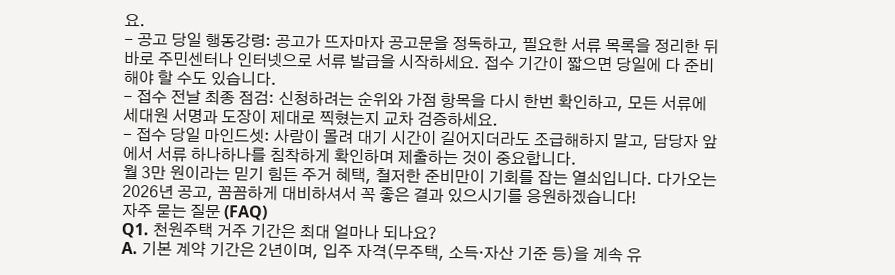요.
- 공고 당일 행동강령: 공고가 뜨자마자 공고문을 정독하고, 필요한 서류 목록을 정리한 뒤 바로 주민센터나 인터넷으로 서류 발급을 시작하세요. 접수 기간이 짧으면 당일에 다 준비해야 할 수도 있습니다.
- 접수 전날 최종 점검: 신청하려는 순위와 가점 항목을 다시 한번 확인하고, 모든 서류에 세대원 서명과 도장이 제대로 찍혔는지 교차 검증하세요.
- 접수 당일 마인드셋: 사람이 몰려 대기 시간이 길어지더라도 조급해하지 말고, 담당자 앞에서 서류 하나하나를 침착하게 확인하며 제출하는 것이 중요합니다.
월 3만 원이라는 믿기 힘든 주거 혜택, 철저한 준비만이 기회를 잡는 열쇠입니다. 다가오는 2026년 공고, 꼼꼼하게 대비하셔서 꼭 좋은 결과 있으시기를 응원하겠습니다!
자주 묻는 질문 (FAQ)
Q1. 천원주택 거주 기간은 최대 얼마나 되나요?
A. 기본 계약 기간은 2년이며, 입주 자격(무주택, 소득·자산 기준 등)을 계속 유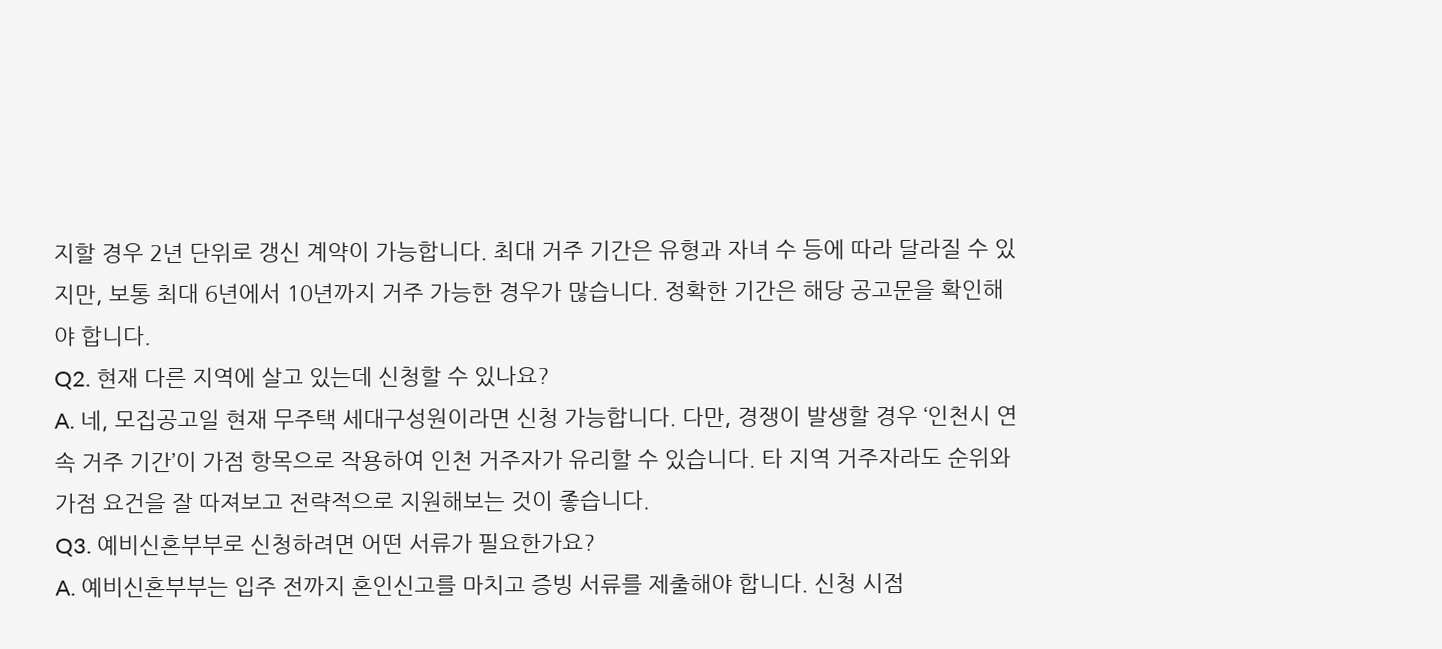지할 경우 2년 단위로 갱신 계약이 가능합니다. 최대 거주 기간은 유형과 자녀 수 등에 따라 달라질 수 있지만, 보통 최대 6년에서 10년까지 거주 가능한 경우가 많습니다. 정확한 기간은 해당 공고문을 확인해야 합니다.
Q2. 현재 다른 지역에 살고 있는데 신청할 수 있나요?
A. 네, 모집공고일 현재 무주택 세대구성원이라면 신청 가능합니다. 다만, 경쟁이 발생할 경우 ‘인천시 연속 거주 기간’이 가점 항목으로 작용하여 인천 거주자가 유리할 수 있습니다. 타 지역 거주자라도 순위와 가점 요건을 잘 따져보고 전략적으로 지원해보는 것이 좋습니다.
Q3. 예비신혼부부로 신청하려면 어떤 서류가 필요한가요?
A. 예비신혼부부는 입주 전까지 혼인신고를 마치고 증빙 서류를 제출해야 합니다. 신청 시점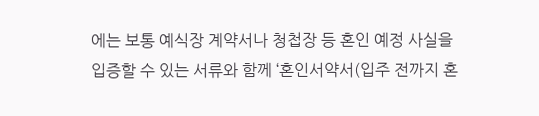에는 보통 예식장 계약서나 청첩장 등 혼인 예정 사실을 입증할 수 있는 서류와 함께 ‘혼인서약서(입주 전까지 혼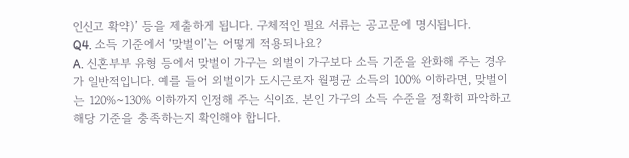인신고 확약)’ 등을 제출하게 됩니다. 구체적인 필요 서류는 공고문에 명시됩니다.
Q4. 소득 기준에서 ‘맞벌이’는 어떻게 적용되나요?
A. 신혼부부 유형 등에서 맞벌이 가구는 외벌이 가구보다 소득 기준을 완화해 주는 경우가 일반적입니다. 예를 들어 외벌이가 도시근로자 월평균 소득의 100% 이하라면, 맞벌이는 120%~130% 이하까지 인정해 주는 식이죠. 본인 가구의 소득 수준을 정확히 파악하고 해당 기준을 충족하는지 확인해야 합니다.